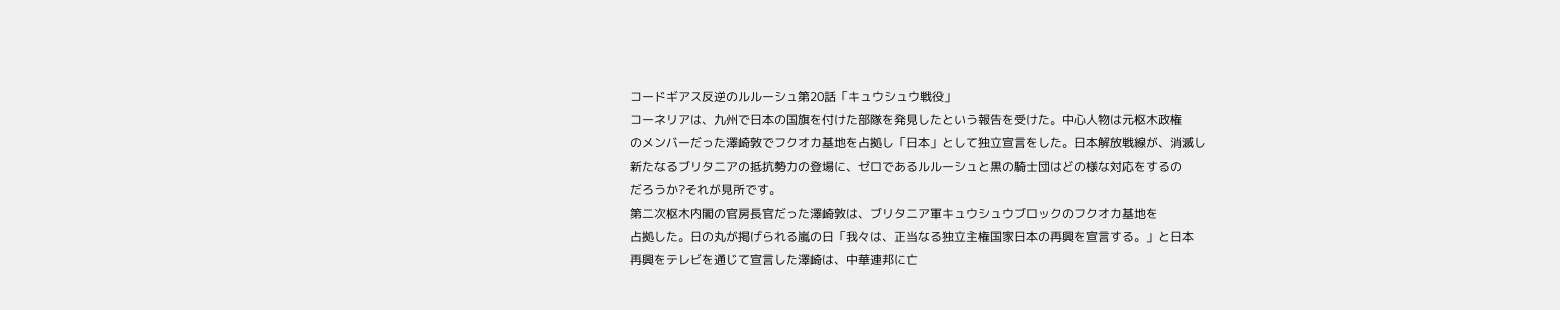コードギアス反逆のルルーシュ第20話「キュウシュウ戦役」
コーネリアは、九州で日本の国旗を付けた部隊を発見したという報告を受けた。中心人物は元枢木政権
のメンバーだった澤崎敦でフクオカ基地を占拠し「日本」として独立宣言をした。日本解放戦線が、消滅し
新たなるブリタニアの抵抗勢力の登場に、ゼロであるルルーシュと黒の騎士団はどの様な対応をするの
だろうか?それが見所です。
第二次枢木内閣の官房長官だった澤崎敦は、ブリタニア軍キュウシュウブロックのフクオカ基地を
占拠した。日の丸が掲げられる嵐の日「我々は、正当なる独立主権国家日本の再興を宣言する。」と日本
再興をテレビを通じて宣言した澤崎は、中華連邦に亡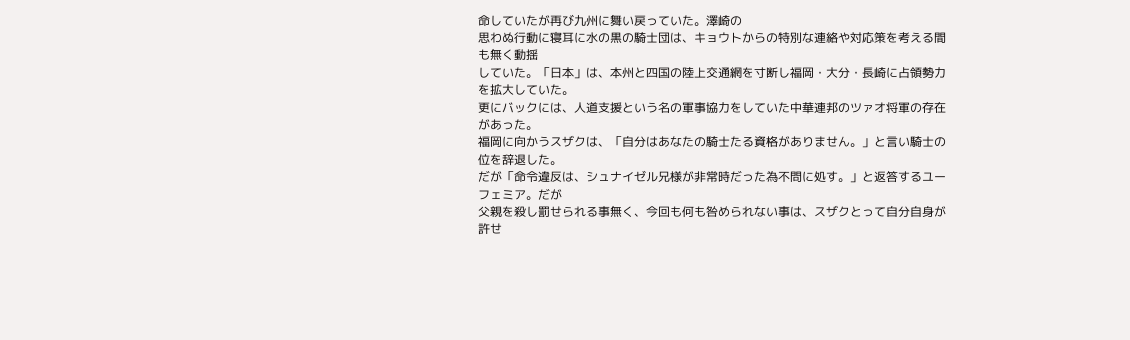命していたが再び九州に舞い戻っていた。澤崎の
思わぬ行動に寝耳に水の黒の騎士団は、キョウトからの特別な連絡や対応策を考える間も無く動揺
していた。「日本」は、本州と四国の陸上交通網を寸断し福岡・大分・長崎に占領勢力を拡大していた。
更にバックには、人道支援という名の軍事協力をしていた中華連邦のツァオ将軍の存在があった。
福岡に向かうスザクは、「自分はあなたの騎士たる資格がありません。」と言い騎士の位を辞退した。
だが「命令違反は、シュナイゼル兄様が非常時だった為不問に処す。」と返答するユーフェミア。だが
父親を殺し罰せられる事無く、今回も何も咎められない事は、スザクとって自分自身が許せ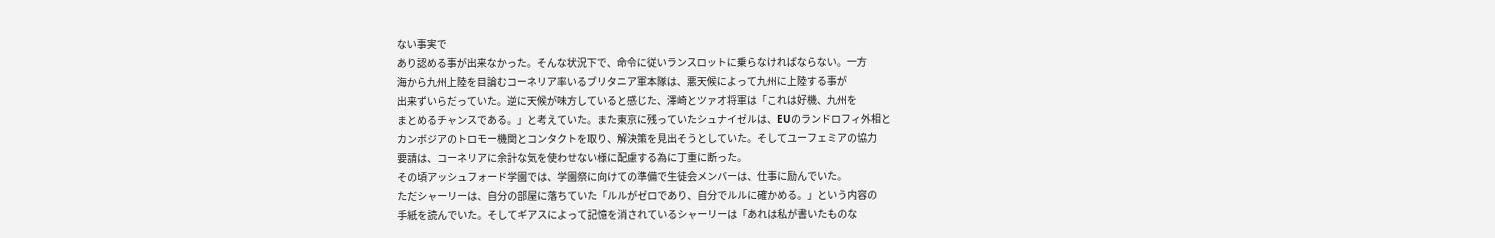ない事実で
あり認める事が出来なかった。そんな状況下で、命令に従いランスロットに乗らなければならない。一方
海から九州上陸を目論むコーネリア率いるブリタニア軍本隊は、悪天候によって九州に上陸する事が
出来ずいらだっていた。逆に天候が味方していると感じた、澤崎とツァオ将軍は「これは好機、九州を
まとめるチャンスである。」と考えていた。また東京に残っていたシュナイゼルは、EUのランドロフィ外相と
カンボジアのトロモー機関とコンタクトを取り、解決策を見出そうとしていた。そしてユーフェミアの協力
要請は、コーネリアに余計な気を使わせない様に配慮する為に丁重に断った。
その頃アッシュフォード学園では、学園祭に向けての準備で生徒会メンバーは、仕事に励んでいた。
ただシャーリーは、自分の部屋に落ちていた「ルルがゼロであり、自分でルルに確かめる。」という内容の
手紙を読んでいた。そしてギアスによって記憶を消されているシャーリーは「あれは私が書いたものな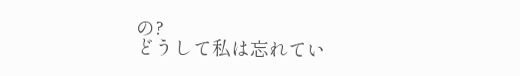の?
どうして私は忘れてい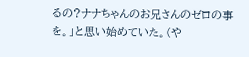るの?ナナちゃんのお兄さんのゼロの事を。」と思い始めていた。(や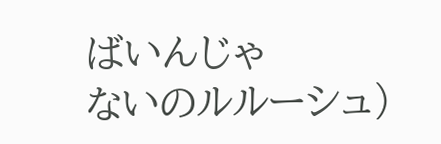ばいんじゃ
ないのルルーシュ)